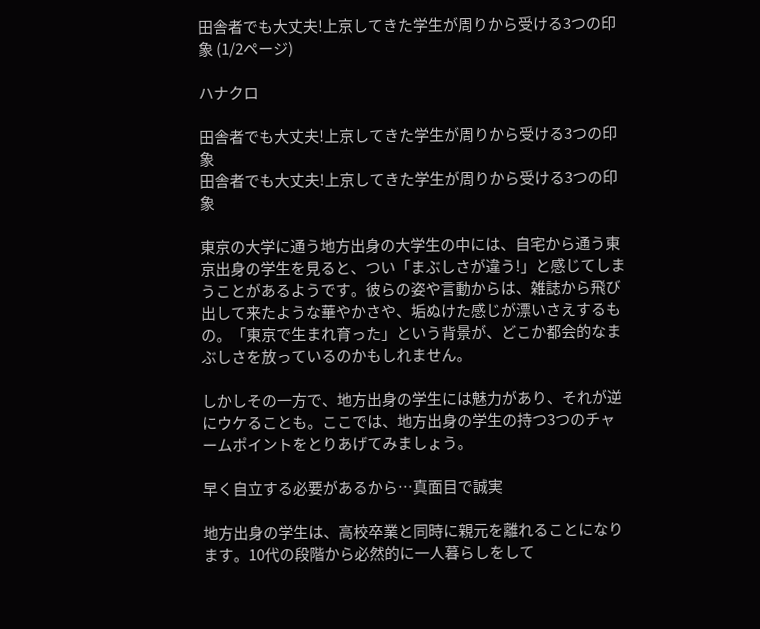田舎者でも大丈夫!上京してきた学生が周りから受ける3つの印象 (1/2ページ)

ハナクロ

田舎者でも大丈夫!上京してきた学生が周りから受ける3つの印象
田舎者でも大丈夫!上京してきた学生が周りから受ける3つの印象

東京の大学に通う地方出身の大学生の中には、自宅から通う東京出身の学生を見ると、つい「まぶしさが違う!」と感じてしまうことがあるようです。彼らの姿や言動からは、雑誌から飛び出して来たような華やかさや、垢ぬけた感じが漂いさえするもの。「東京で生まれ育った」という背景が、どこか都会的なまぶしさを放っているのかもしれません。

しかしその一方で、地方出身の学生には魅力があり、それが逆にウケることも。ここでは、地方出身の学生の持つ3つのチャームポイントをとりあげてみましょう。

早く自立する必要があるから…真面目で誠実

地方出身の学生は、高校卒業と同時に親元を離れることになります。10代の段階から必然的に一人暮らしをして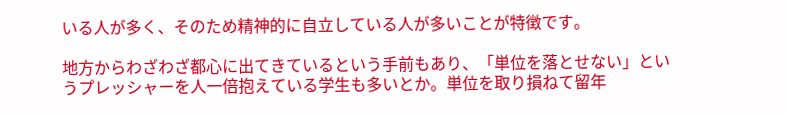いる人が多く、そのため精神的に自立している人が多いことが特徴です。

地方からわざわざ都心に出てきているという手前もあり、「単位を落とせない」というプレッシャーを人一倍抱えている学生も多いとか。単位を取り損ねて留年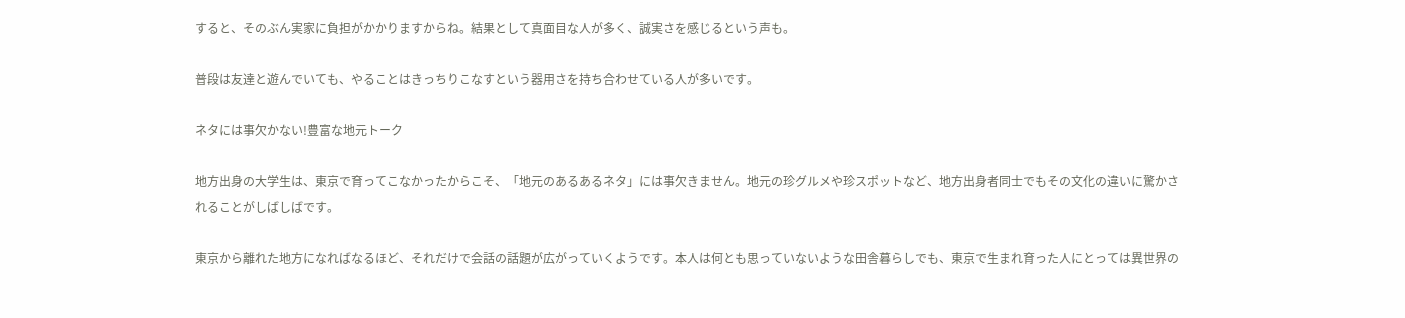すると、そのぶん実家に負担がかかりますからね。結果として真面目な人が多く、誠実さを感じるという声も。

普段は友達と遊んでいても、やることはきっちりこなすという器用さを持ち合わせている人が多いです。

ネタには事欠かない!豊富な地元トーク

地方出身の大学生は、東京で育ってこなかったからこそ、「地元のあるあるネタ」には事欠きません。地元の珍グルメや珍スポットなど、地方出身者同士でもその文化の違いに驚かされることがしばしばです。

東京から離れた地方になればなるほど、それだけで会話の話題が広がっていくようです。本人は何とも思っていないような田舎暮らしでも、東京で生まれ育った人にとっては異世界の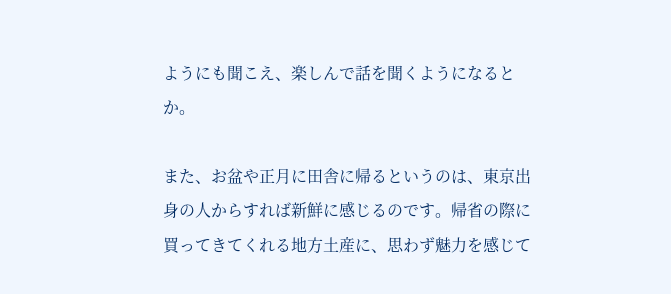ようにも聞こえ、楽しんで話を聞くようになるとか。

また、お盆や正月に田舎に帰るというのは、東京出身の人からすれば新鮮に感じるのです。帰省の際に買ってきてくれる地方土産に、思わず魅力を感じて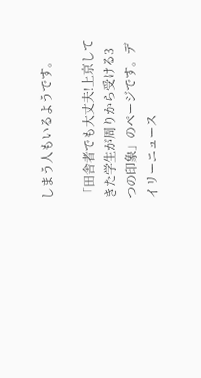しまう人もいるようです。

「田舎者でも大丈夫!上京してきた学生が周りから受ける3つの印象」のページです。デイリーニュース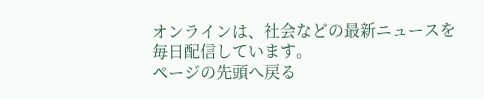オンラインは、社会などの最新ニュースを毎日配信しています。
ページの先頭へ戻る